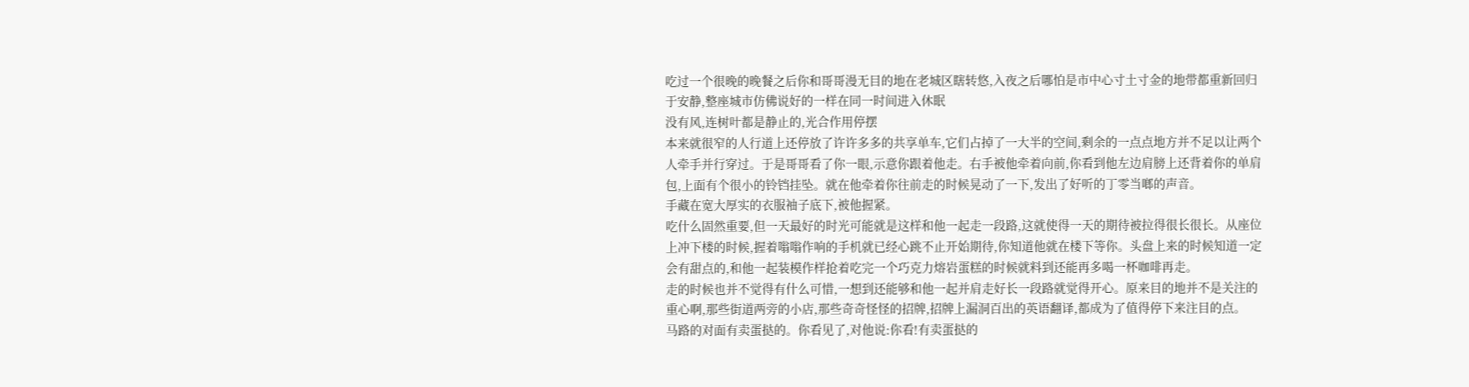吃过一个很晚的晚餐之后你和哥哥漫无目的地在老城区瞎转悠,入夜之后哪怕是市中心寸土寸金的地带都重新回归于安静,整座城市仿佛说好的一样在同一时间进入休眠
没有风,连树叶都是静止的,光合作用停摆
本来就很窄的人行道上还停放了许许多多的共享单车,它们占掉了一大半的空间,剩余的一点点地方并不足以让两个人牵手并行穿过。于是哥哥看了你一眼,示意你跟着他走。右手被他牵着向前,你看到他左边肩膀上还背着你的单肩包,上面有个很小的铃铛挂坠。就在他牵着你往前走的时候晃动了一下,发出了好听的丁零当啷的声音。
手藏在宽大厚实的衣服袖子底下,被他握紧。
吃什么固然重要,但一天最好的时光可能就是这样和他一起走一段路,这就使得一天的期待被拉得很长很长。从座位上冲下楼的时候,握着嗡嗡作响的手机就已经心跳不止开始期待,你知道他就在楼下等你。头盘上来的时候知道一定会有甜点的,和他一起装模作样抢着吃完一个巧克力熔岩蛋糕的时候就料到还能再多喝一杯咖啡再走。
走的时候也并不觉得有什么可惜,一想到还能够和他一起并肩走好长一段路就觉得开心。原来目的地并不是关注的重心啊,那些街道两旁的小店,那些奇奇怪怪的招牌,招牌上漏洞百出的英语翻译,都成为了值得停下来注目的点。
马路的对面有卖蛋挞的。你看见了,对他说:你看!有卖蛋挞的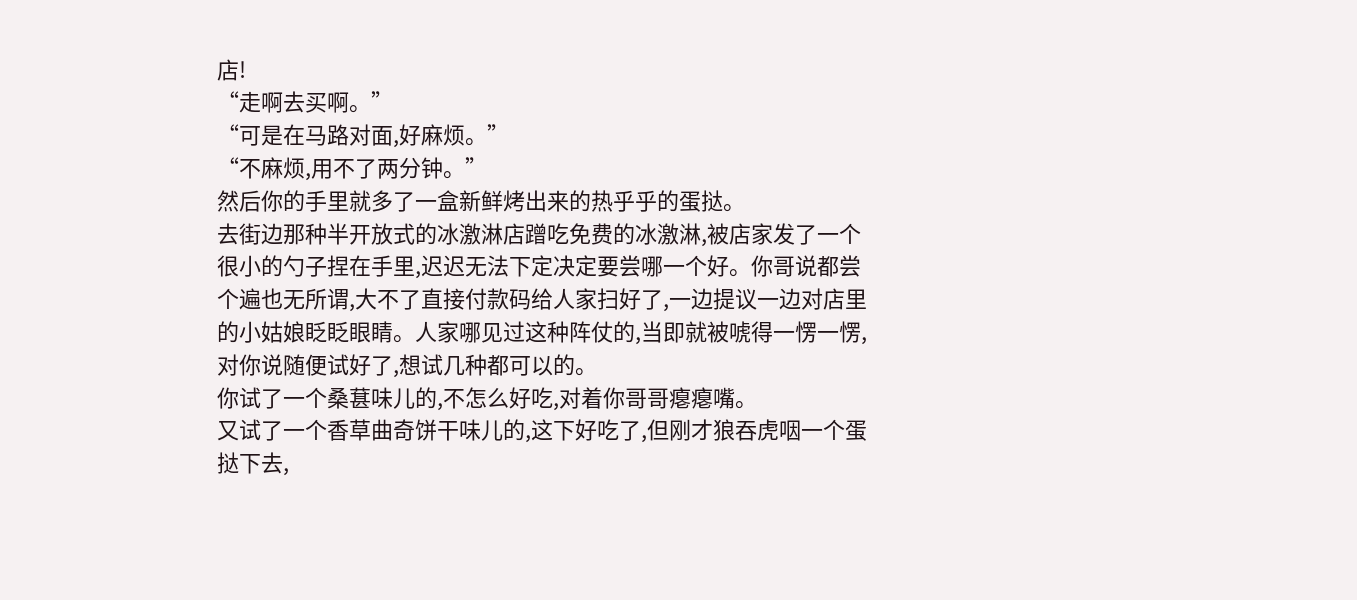店!
“走啊去买啊。”
“可是在马路对面,好麻烦。”
“不麻烦,用不了两分钟。”
然后你的手里就多了一盒新鲜烤出来的热乎乎的蛋挞。
去街边那种半开放式的冰激淋店蹭吃免费的冰激淋,被店家发了一个很小的勺子捏在手里,迟迟无法下定决定要尝哪一个好。你哥说都尝个遍也无所谓,大不了直接付款码给人家扫好了,一边提议一边对店里的小姑娘眨眨眼睛。人家哪见过这种阵仗的,当即就被唬得一愣一愣,对你说随便试好了,想试几种都可以的。
你试了一个桑葚味儿的,不怎么好吃,对着你哥哥瘪瘪嘴。
又试了一个香草曲奇饼干味儿的,这下好吃了,但刚才狼吞虎咽一个蛋挞下去,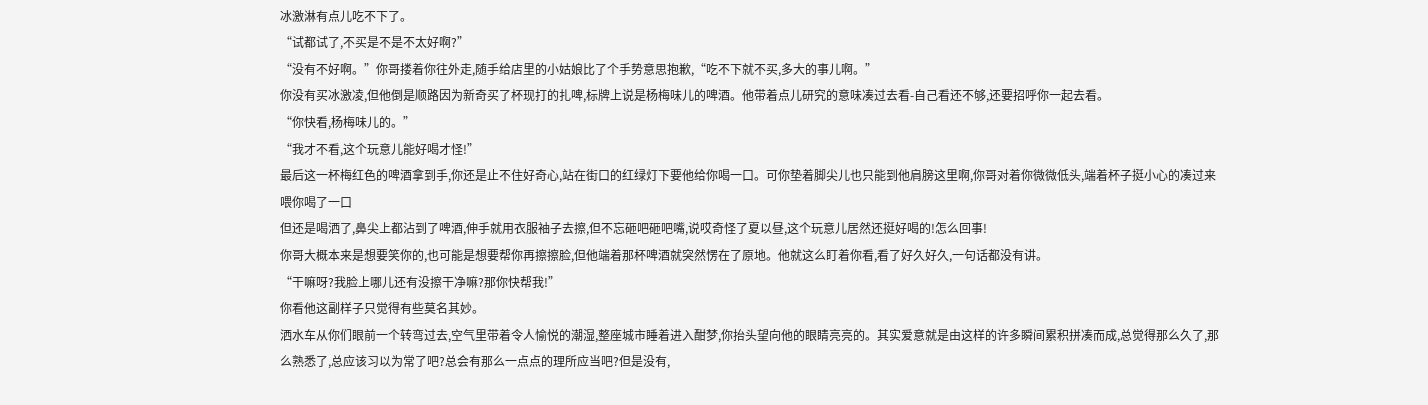冰激淋有点儿吃不下了。
“试都试了,不买是不是不太好啊?”
“没有不好啊。”你哥搂着你往外走,随手给店里的小姑娘比了个手势意思抱歉,“吃不下就不买,多大的事儿啊。”
你没有买冰激凌,但他倒是顺路因为新奇买了杯现打的扎啤,标牌上说是杨梅味儿的啤酒。他带着点儿研究的意味凑过去看-自己看还不够,还要招呼你一起去看。
“你快看,杨梅味儿的。”
“我才不看,这个玩意儿能好喝才怪!”
最后这一杯梅红色的啤酒拿到手,你还是止不住好奇心,站在街口的红绿灯下要他给你喝一口。可你垫着脚尖儿也只能到他肩膀这里啊,你哥对着你微微低头,端着杯子挺小心的凑过来喂你喝了一口
但还是喝洒了,鼻尖上都沾到了啤酒,伸手就用衣服袖子去擦,但不忘砸吧砸吧嘴,说哎奇怪了夏以昼,这个玩意儿居然还挺好喝的!怎么回事!
你哥大概本来是想要笑你的,也可能是想要帮你再擦擦脸,但他端着那杯啤酒就突然愣在了原地。他就这么盯着你看,看了好久好久,一句话都没有讲。
“干嘛呀?我脸上哪儿还有没擦干净嘛?那你快帮我!”
你看他这副样子只觉得有些莫名其妙。
洒水车从你们眼前一个转弯过去,空气里带着令人愉悦的潮湿,整座城市睡着进入酣梦,你抬头望向他的眼睛亮亮的。其实爱意就是由这样的许多瞬间累积拼凑而成,总觉得那么久了,那么熟悉了,总应该习以为常了吧?总会有那么一点点的理所应当吧?但是没有,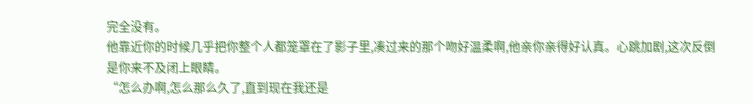完全没有。
他靠近你的时候几乎把你整个人都笼罩在了影子里,凑过来的那个吻好温柔啊,他亲你亲得好认真。心跳加剧,这次反倒是你来不及闭上眼睛。
“怎么办啊,怎么那么久了,直到现在我还是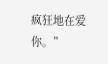疯狂地在爱你。”